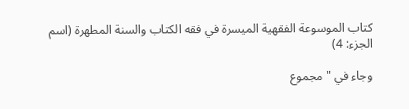كتاب الموسوعة الفقهية الميسرة في فقه الكتاب والسنة المطهرة (اسم الجزء: 4)

وجاء في "مجموع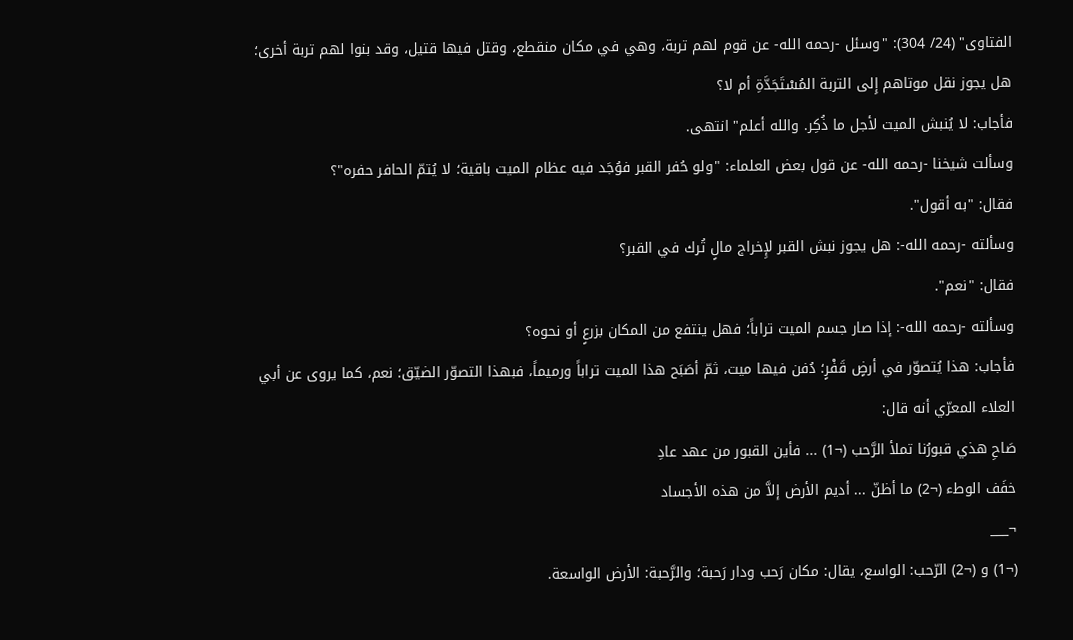الفتاوى" (24/ 304): "وسئل -رحمه الله- عن قوم لهم تربة، وهي في مكان منقطع، وقتل فيها قتيل، وقد بنوا لهم تربة أخرى؛ هل يجوز نقل موتاهم إِلى التربة المُسْتَجَدَّةِ أم لا؟
فأجاب: لا يُنبش الميت لأجل ما ذُكِر. والله أعلم" انتهى.
وسألت شيخنا -رحمه الله- عن قول بعض العلماء: "ولو حُفر القبر فوُجَد فيه عظام الميت باقية؛ لا يُتمّ الحافر حفره"؟
فقال: "به أقول".
وسألته -رحمه الله-: هل يجوز نبش القبر لإِخراج مالٍ تُرك في القبر؟
فقال: "نعم".
وسألته -رحمه الله-: إذا صار جسم الميت تراباً؛ فهل ينتفع من المكان بزرعٍ أو نحوه؟
فأجاب: هذا يُتصوّر في أرضٍ قَفْرٍ؛ دُفن فيها ميت، ثمّ أصَبَح هذا الميت تراباً ورميماً، فبهذا التصوّر الضيّق؛ نعم، كما يروى عن أبي العلاء المعرّي أنه قال:
صَاحِ هذي قبورُنا تملأ الرَّحب (¬1) ... فأين القبور من عهد عادِ
خفَف الوطء (¬2) ما أظنّ ... أديم الأرض إلاَّ من هذه الأجساد
¬___
(¬1) و (¬2) الرّحب: الواسع، يقال: مكان رَحب ودار رَحبة؛ والرَّحبة: الأرض الواسعة.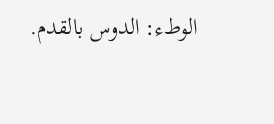الوطء: الدوس بالقدم.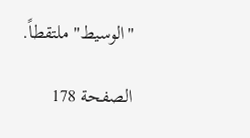"الوسيط" ملتقطاً.

الصفحة 178